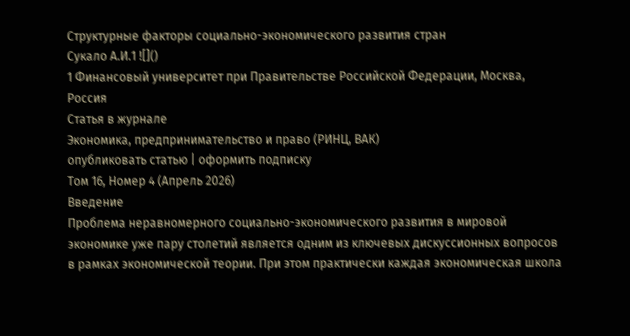Структурные факторы социально-экономического развития стран
Сукало А.И.1 ![]()
1 Финансовый университет при Правительстве Российской Федерации, Москва, Россия
Статья в журнале
Экономика, предпринимательство и право (РИНЦ, ВАК)
опубликовать статью | оформить подписку
Том 16, Номер 4 (Апрель 2026)
Введение
Проблема неравномерного социально-экономического развития в мировой экономике уже пару столетий является одним из ключевых дискуссионных вопросов в рамках экономической теории. При этом практически каждая экономическая школа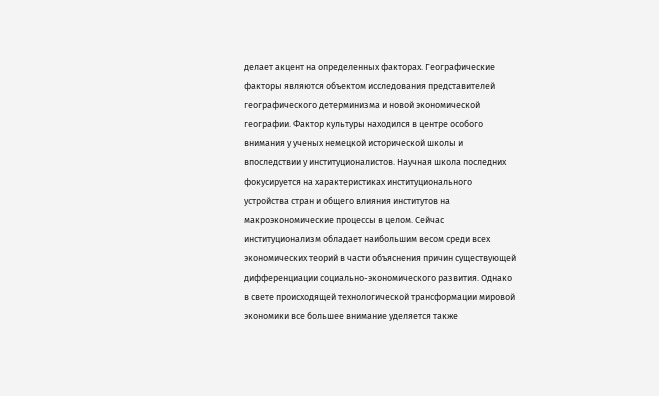делает акцент на определенных факторах. Географические факторы являются объектом исследования представителей географического детерминизма и новой экономической географии. Фактор культуры находился в центре особого внимания у ученых немецкой исторической школы и впоследствии у институционалистов. Научная школа последних фокусируется на характеристиках институционального устройства стран и общего влияния институтов на макроэкономические процессы в целом. Сейчас институционализм обладает наибольшим весом среди всех экономических теорий в части объяснения причин существующей дифференциации социально-экономического развития. Однако в свете происходящей технологической трансформации мировой экономики все большее внимание уделяется также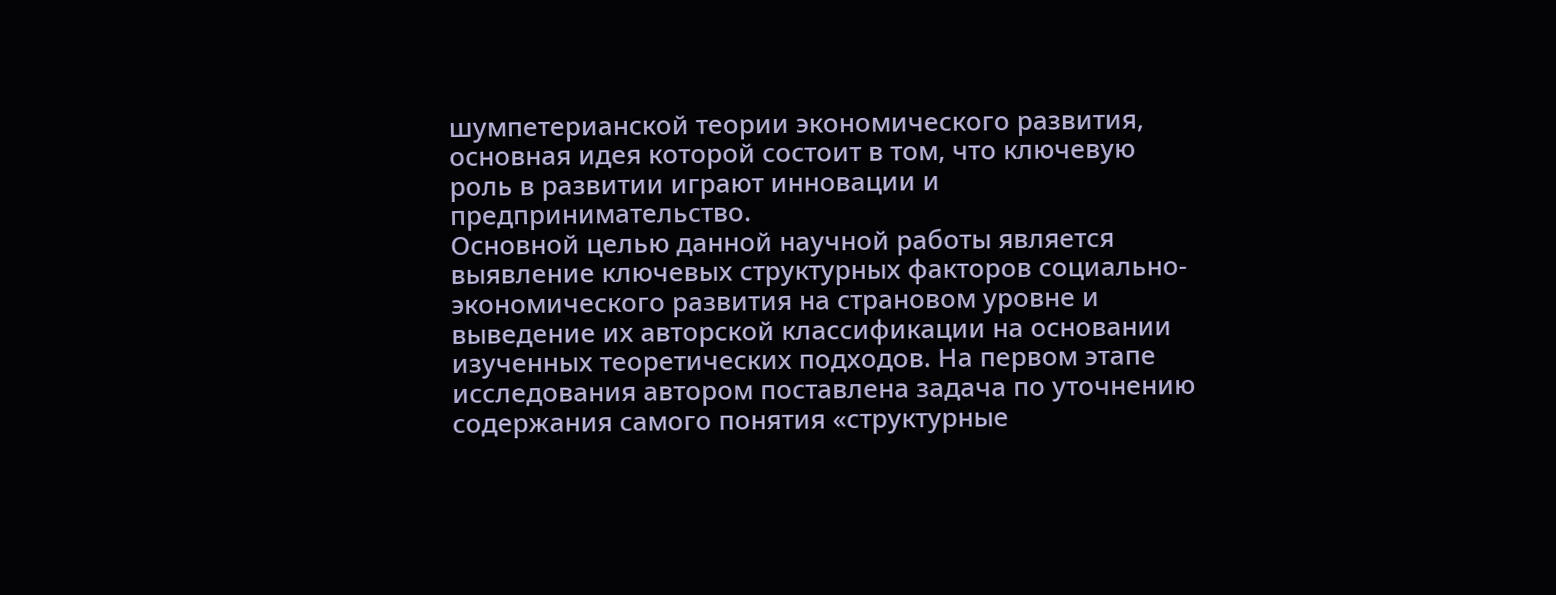шумпетерианской теории экономического развития, основная идея которой состоит в том, что ключевую роль в развитии играют инновации и предпринимательство.
Основной целью данной научной работы является выявление ключевых структурных факторов социально-экономического развития на страновом уровне и выведение их авторской классификации на основании изученных теоретических подходов. На первом этапе исследования автором поставлена задача по уточнению содержания самого понятия «структурные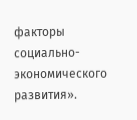факторы социально-экономического развития».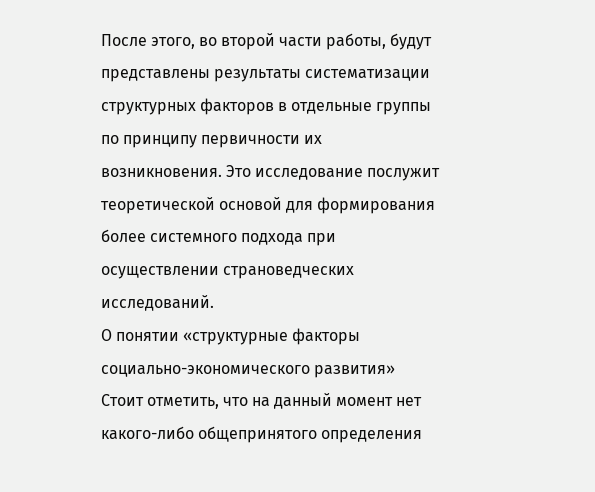После этого, во второй части работы, будут представлены результаты систематизации структурных факторов в отдельные группы по принципу первичности их возникновения. Это исследование послужит теоретической основой для формирования более системного подхода при осуществлении страноведческих исследований.
О понятии «структурные факторы социально-экономического развития»
Стоит отметить, что на данный момент нет какого-либо общепринятого определения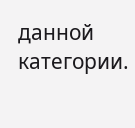данной категории.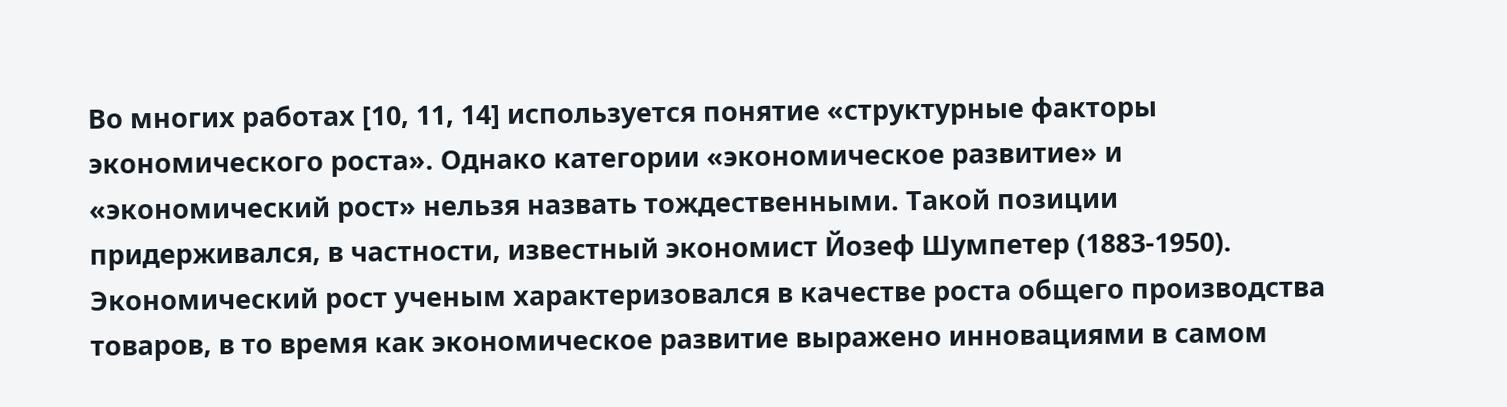Во многих работах [10, 11, 14] используется понятие «структурные факторы экономического роста». Однако категории «экономическое развитие» и «экономический рост» нельзя назвать тождественными. Такой позиции придерживался, в частности, известный экономист Йозеф Шумпетер (1883-1950). Экономический рост ученым характеризовался в качестве роста общего производства товаров, в то время как экономическое развитие выражено инновациями в самом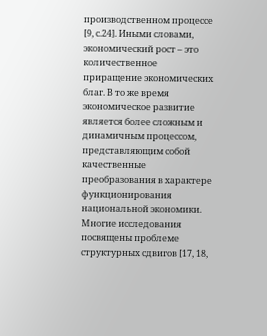производственном процессе [9, с.24]. Иными словами, экономический рост – это количественное приращение экономических благ. В то же время экономическое развитие является более сложным и динамичным процессом, представляющим собой качественные преобразования в характере функционирования национальной экономики.
Многие исследования посвящены проблеме структурных сдвигов [17, 18,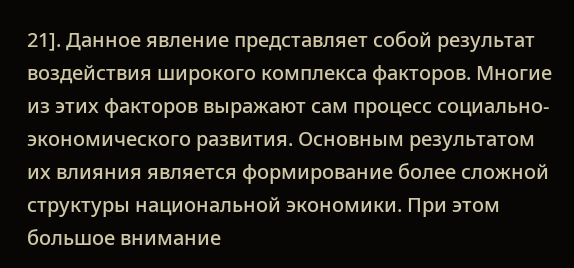21]. Данное явление представляет собой результат воздействия широкого комплекса факторов. Многие из этих факторов выражают сам процесс социально-экономического развития. Основным результатом их влияния является формирование более сложной структуры национальной экономики. При этом большое внимание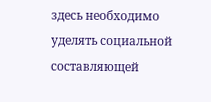здесь необходимо уделять социальной составляющей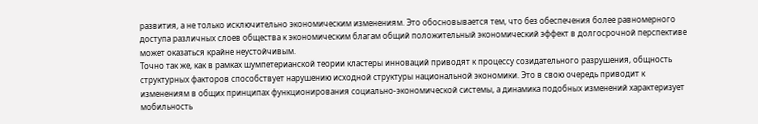развития, а не только исключительно экономическим изменениям. Это обосновывается тем, что без обеспечения более равномерного доступа различных слоев общества к экономическим благам общий положительный экономический эффект в долгосрочной перспективе может оказаться крайне неустойчивым.
Точно так же, как в рамках шумпетерианской теории кластеры инноваций приводят к процессу созидательного разрушения, общность структурных факторов способствует нарушению исходной структуры национальной экономики. Это в свою очередь приводит к изменениям в общих принципах функционирования социально-экономической системы, а динамика подобных изменений характеризует мобильность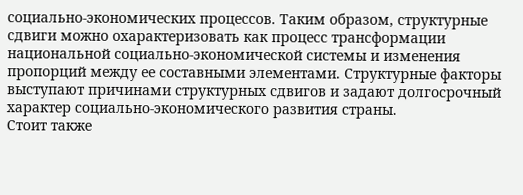социально-экономических процессов. Таким образом, структурные сдвиги можно охарактеризовать как процесс трансформации национальной социально-экономической системы и изменения пропорций между ее составными элементами. Структурные факторы выступают причинами структурных сдвигов и задают долгосрочный характер социально-экономического развития страны.
Стоит также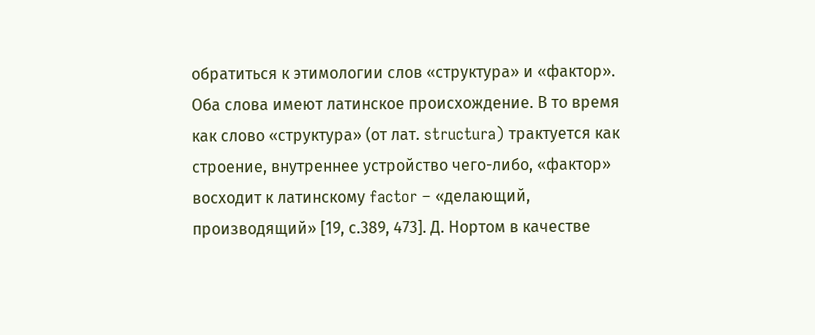обратиться к этимологии слов «структура» и «фактор». Оба слова имеют латинское происхождение. В то время как слово «структура» (от лат. structura) трактуется как строение, внутреннее устройство чего-либо, «фактор» восходит к латинскому factor – «делающий, производящий» [19, с.389, 473]. Д. Нортом в качестве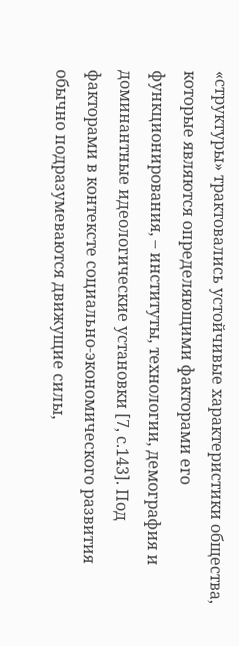«структуры» трактовались устойчивые характеристики общества, которые являются определяющими факторами его функционирования, – институты, технологии, демография и доминантные идеологические установки [7, с.143]. Под факторами в контексте социально-экономического развития обычно подразумеваются движущие силы,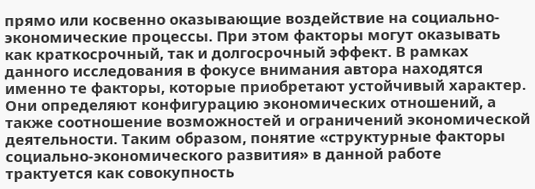прямо или косвенно оказывающие воздействие на социально-экономические процессы. При этом факторы могут оказывать как краткосрочный, так и долгосрочный эффект. В рамках данного исследования в фокусе внимания автора находятся именно те факторы, которые приобретают устойчивый характер. Они определяют конфигурацию экономических отношений, а также соотношение возможностей и ограничений экономической деятельности. Таким образом, понятие «структурные факторы социально-экономического развития» в данной работе трактуется как совокупность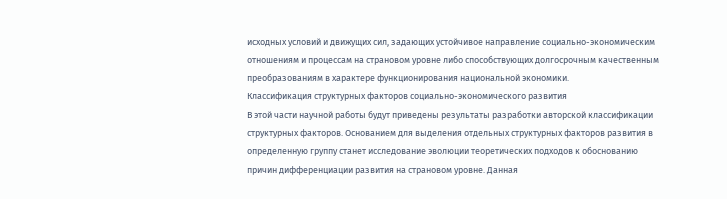исходных условий и движущих сил, задающих устойчивое направление социально-экономическим отношениям и процессам на страновом уровне либо способствующих долгосрочным качественным преобразованиям в характере функционирования национальной экономики.
Классификация структурных факторов социально-экономического развития
В этой части научной работы будут приведены результаты разработки авторской классификации структурных факторов. Основанием для выделения отдельных структурных факторов развития в определенную группу станет исследование эволюции теоретических подходов к обоснованию причин дифференциации развития на страновом уровне. Данная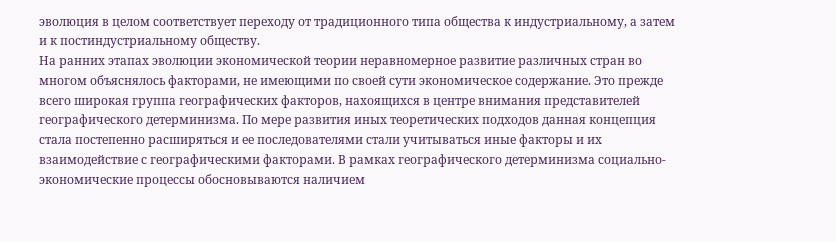эволюция в целом соответствует переходу от традиционного типа общества к индустриальному, а затем и к постиндустриальному обществу.
На ранних этапах эволюции экономической теории неравномерное развитие различных стран во многом объяснялось факторами, не имеющими по своей сути экономическое содержание. Это прежде всего широкая группа географических факторов, нахоящихся в центре внимания представителей географического детерминизма. По мере развития иных теоретических подходов данная концепция стала постепенно расширяться и ее последователями стали учитываться иные факторы и их взаимодействие с географическими факторами. В рамках географического детерминизма социально-экономические процессы обосновываются наличием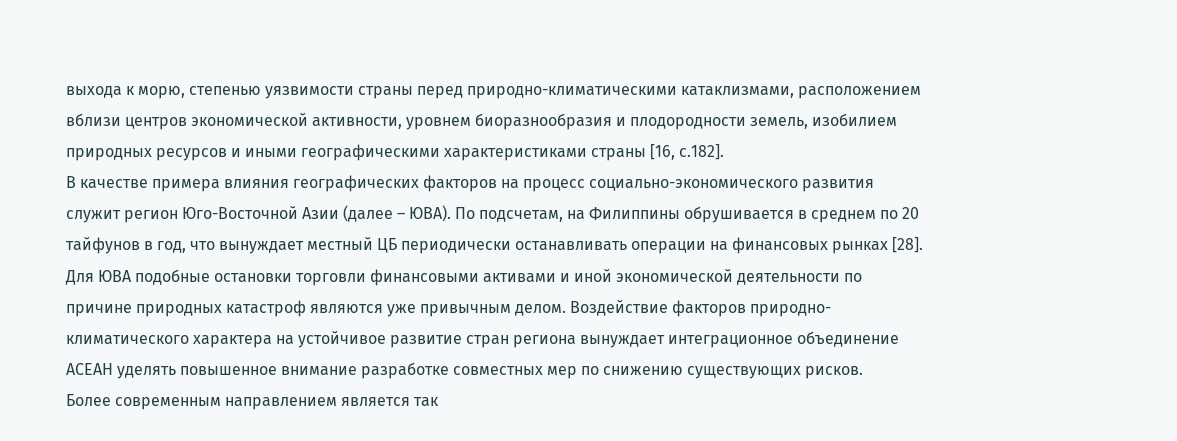выхода к морю, степенью уязвимости страны перед природно-климатическими катаклизмами, расположением вблизи центров экономической активности, уровнем биоразнообразия и плодородности земель, изобилием природных ресурсов и иными географическими характеристиками страны [16, с.182].
В качестве примера влияния географических факторов на процесс социально-экономического развития служит регион Юго-Восточной Азии (далее – ЮВА). По подсчетам, на Филиппины обрушивается в среднем по 20 тайфунов в год, что вынуждает местный ЦБ периодически останавливать операции на финансовых рынках [28]. Для ЮВА подобные остановки торговли финансовыми активами и иной экономической деятельности по причине природных катастроф являются уже привычным делом. Воздействие факторов природно-климатического характера на устойчивое развитие стран региона вынуждает интеграционное объединение АСЕАН уделять повышенное внимание разработке совместных мер по снижению существующих рисков.
Более современным направлением является так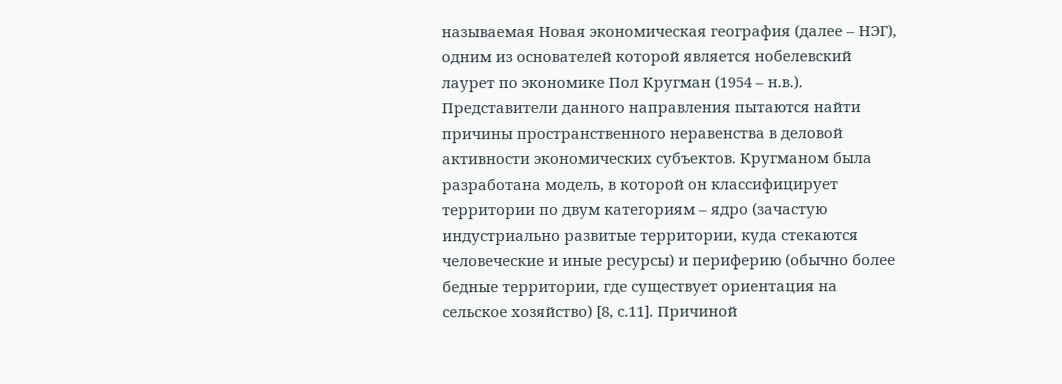называемая Новая экономическая география (далее – НЭГ), одним из основателей которой является нобелевский лаурет по экономике Пол Кругман (1954 – н.в.). Представители данного направления пытаются найти причины пространственного неравенства в деловой активности экономических субъектов. Кругманом была разработана модель, в которой он классифицирует территории по двум категориям – ядро (зачастую индустриально развитые территории, куда стекаются человеческие и иные ресурсы) и периферию (обычно более бедные территории, где существует ориентация на сельское хозяйство) [8, с.11]. Причиной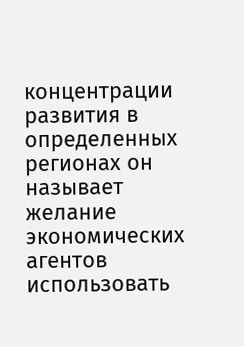концентрации развития в определенных регионах он называет желание экономических агентов использовать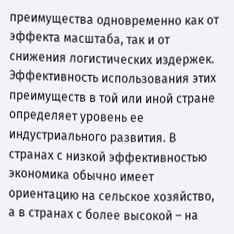преимущества одновременно как от эффекта масштаба, так и от снижения логистических издержек. Эффективность использования этих преимуществ в той или иной стране определяет уровень ее индустриального развития. В странах с низкой эффективностью экономика обычно имеет ориентацию на сельское хозяйство, а в странах с более высокой – на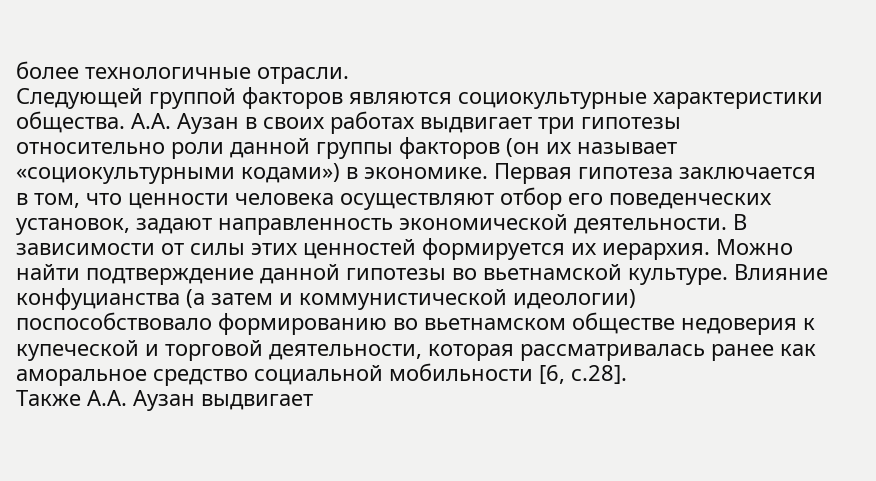более технологичные отрасли.
Следующей группой факторов являются социокультурные характеристики общества. А.А. Аузан в своих работах выдвигает три гипотезы относительно роли данной группы факторов (он их называет «социокультурными кодами») в экономике. Первая гипотеза заключается в том, что ценности человека осуществляют отбор его поведенческих установок, задают направленность экономической деятельности. В зависимости от силы этих ценностей формируется их иерархия. Можно найти подтверждение данной гипотезы во вьетнамской культуре. Влияние конфуцианства (а затем и коммунистической идеологии) поспособствовало формированию во вьетнамском обществе недоверия к купеческой и торговой деятельности, которая рассматривалась ранее как аморальное средство социальной мобильности [6, с.28].
Также А.А. Аузан выдвигает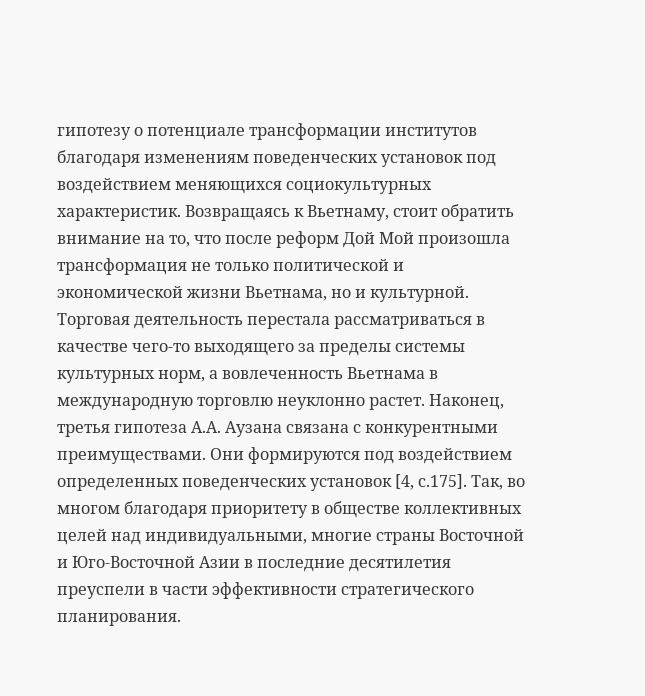гипотезу о потенциале трансформации институтов благодаря изменениям поведенческих установок под воздействием меняющихся социокультурных характеристик. Возвращаясь к Вьетнаму, стоит обратить внимание на то, что после реформ Дой Мой произошла трансформация не только политической и экономической жизни Вьетнама, но и культурной. Торговая деятельность перестала рассматриваться в качестве чего-то выходящего за пределы системы культурных норм, а вовлеченность Вьетнама в международную торговлю неуклонно растет. Наконец, третья гипотеза А.А. Аузана связана с конкурентными преимуществами. Они формируются под воздействием определенных поведенческих установок [4, с.175]. Так, во многом благодаря приоритету в обществе коллективных целей над индивидуальными, многие страны Восточной и Юго-Восточной Азии в последние десятилетия преуспели в части эффективности стратегического планирования.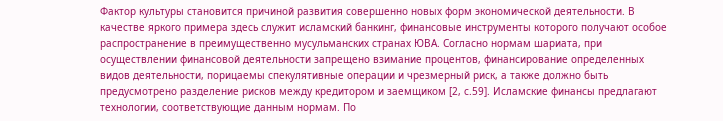Фактор культуры становится причиной развития совершенно новых форм экономической деятельности. В качестве яркого примера здесь служит исламский банкинг, финансовые инструменты которого получают особое распространение в преимущественно мусульманских странах ЮВА. Согласно нормам шариата, при осуществлении финансовой деятельности запрещено взимание процентов, финансирование определенных видов деятельности, порицаемы спекулятивные операции и чрезмерный риск, а также должно быть предусмотрено разделение рисков между кредитором и заемщиком [2, с.59]. Исламские финансы предлагают технологии, соответствующие данным нормам. По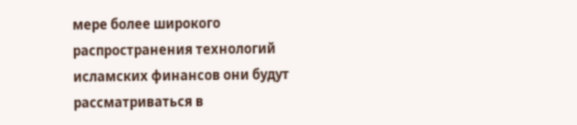мере более широкого распространения технологий исламских финансов они будут рассматриваться в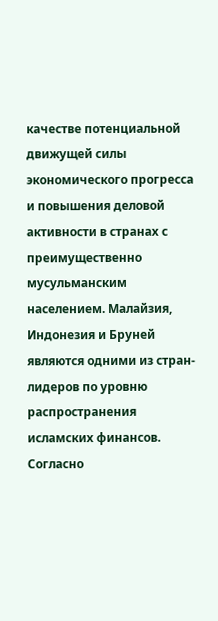качестве потенциальной движущей силы экономического прогресса и повышения деловой активности в странах с преимущественно мусульманским населением. Малайзия, Индонезия и Бруней являются одними из стран-лидеров по уровню распространения исламских финансов. Согласно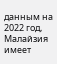данным на 2022 год, Малайзия имеет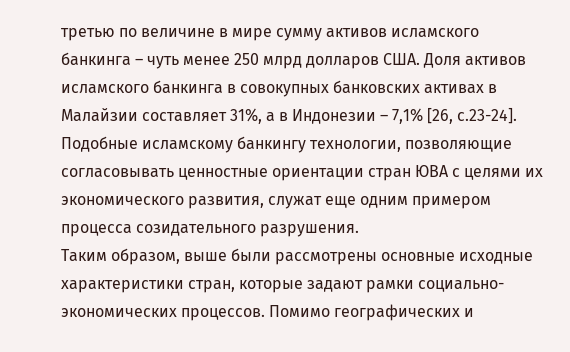третью по величине в мире сумму активов исламского банкинга – чуть менее 250 млрд долларов США. Доля активов исламского банкинга в совокупных банковских активах в Малайзии составляет 31%, а в Индонезии – 7,1% [26, с.23-24]. Подобные исламскому банкингу технологии, позволяющие согласовывать ценностные ориентации стран ЮВА с целями их экономического развития, служат еще одним примером процесса созидательного разрушения.
Таким образом, выше были рассмотрены основные исходные характеристики стран, которые задают рамки социально-экономических процессов. Помимо географических и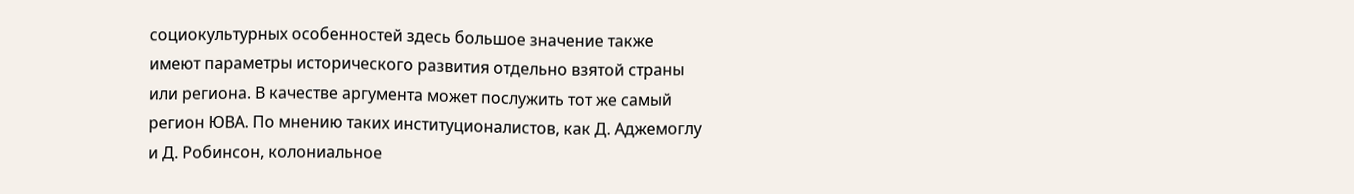социокультурных особенностей здесь большое значение также имеют параметры исторического развития отдельно взятой страны или региона. В качестве аргумента может послужить тот же самый регион ЮВА. По мнению таких институционалистов, как Д. Аджемоглу и Д. Робинсон, колониальное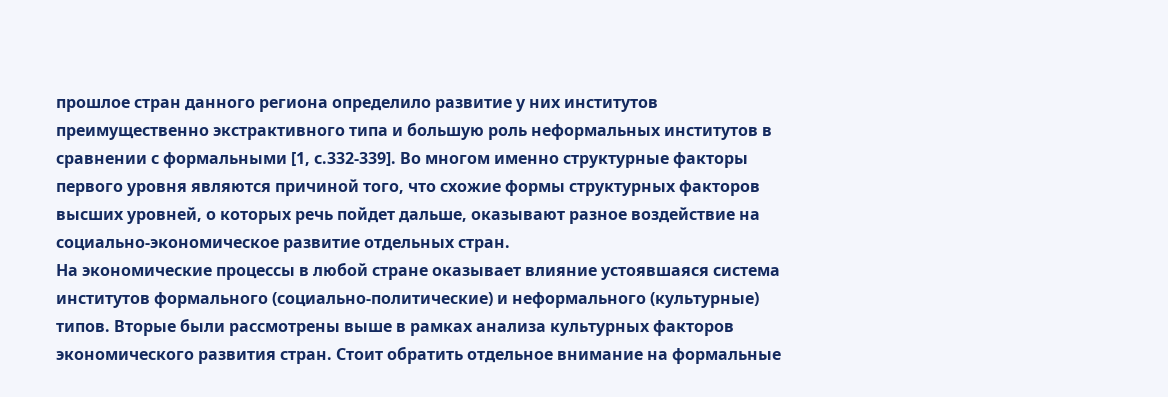прошлое стран данного региона определило развитие у них институтов преимущественно экстрактивного типа и большую роль неформальных институтов в сравнении с формальными [1, с.332-339]. Во многом именно структурные факторы первого уровня являются причиной того, что схожие формы структурных факторов высших уровней, о которых речь пойдет дальше, оказывают разное воздействие на социально-экономическое развитие отдельных стран.
На экономические процессы в любой стране оказывает влияние устоявшаяся система институтов формального (социально-политические) и неформального (культурные) типов. Вторые были рассмотрены выше в рамках анализа культурных факторов экономического развития стран. Стоит обратить отдельное внимание на формальные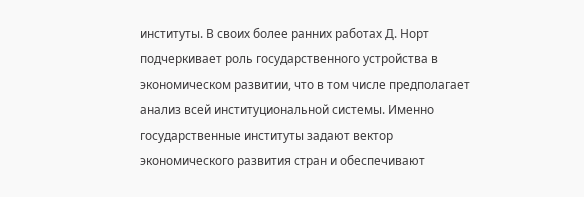институты. В своих более ранних работах Д. Норт подчеркивает роль государственного устройства в экономическом развитии, что в том числе предполагает анализ всей институциональной системы. Именно государственные институты задают вектор экономического развития стран и обеспечивают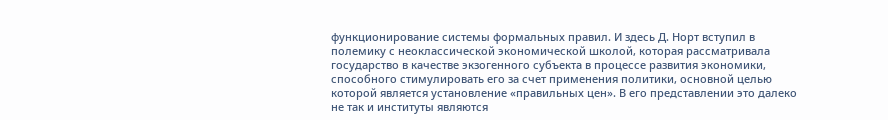функционирование системы формальных правил. И здесь Д. Норт вступил в полемику с неоклассической экономической школой, которая рассматривала государство в качестве экзогенного субъекта в процессе развития экономики, способного стимулировать его за счет применения политики, основной целью которой является установление «правильных цен». В его представлении это далеко не так и институты являются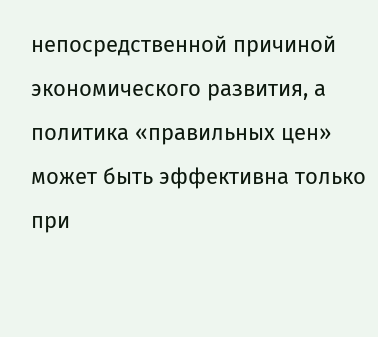непосредственной причиной экономического развития, а политика «правильных цен» может быть эффективна только при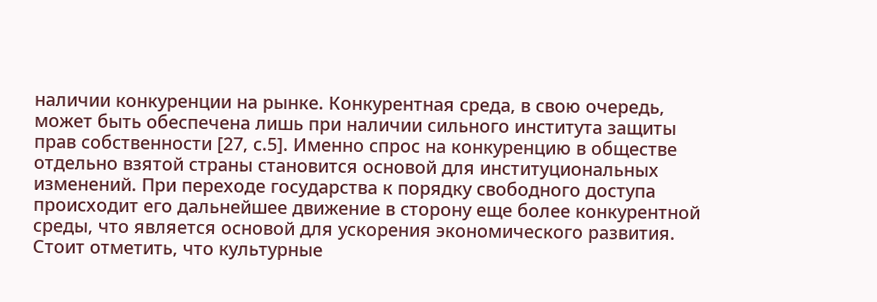наличии конкуренции на рынке. Конкурентная среда, в свою очередь, может быть обеспечена лишь при наличии сильного института защиты прав собственности [27, с.5]. Именно спрос на конкуренцию в обществе отдельно взятой страны становится основой для институциональных изменений. При переходе государства к порядку свободного доступа происходит его дальнейшее движение в сторону еще более конкурентной среды, что является основой для ускорения экономического развития. Стоит отметить, что культурные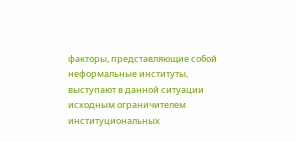факторы, представляющие собой неформальные институты, выступают в данной ситуации исходным ограничителем институциональных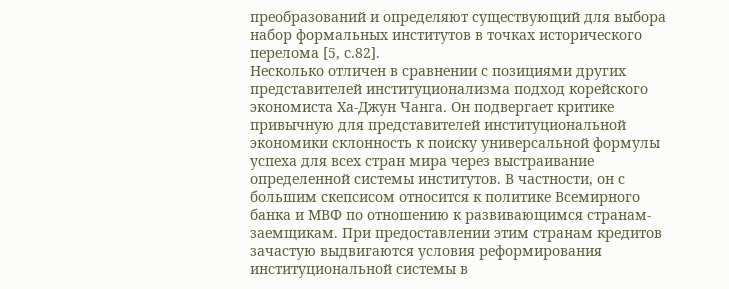преобразований и определяют существующий для выбора набор формальных институтов в точках исторического перелома [5, с.82].
Несколько отличен в сравнении с позициями других представителей институционализма подход корейского экономиста Ха-Джун Чанга. Он подвергает критике привычную для представителей институциональной экономики склонность к поиску универсальной формулы успеха для всех стран мира через выстраивание определенной системы институтов. В частности, он с большим скепсисом относится к политике Всемирного банка и МВФ по отношению к развивающимся странам-заемщикам. При предоставлении этим странам кредитов зачастую выдвигаются условия реформирования институциональной системы в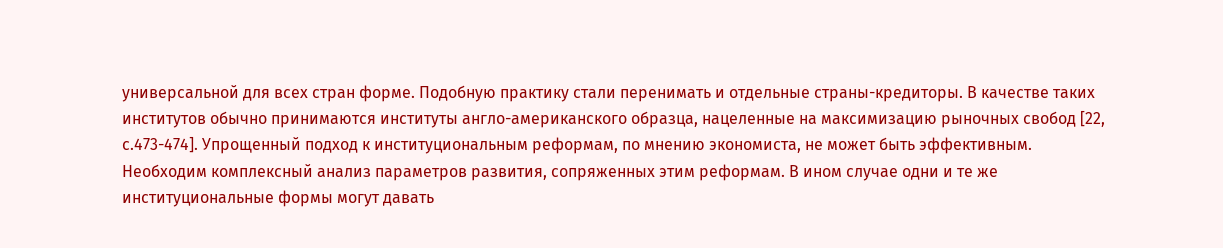универсальной для всех стран форме. Подобную практику стали перенимать и отдельные страны-кредиторы. В качестве таких институтов обычно принимаются институты англо-американского образца, нацеленные на максимизацию рыночных свобод [22, с.473-474]. Упрощенный подход к институциональным реформам, по мнению экономиста, не может быть эффективным. Необходим комплексный анализ параметров развития, сопряженных этим реформам. В ином случае одни и те же институциональные формы могут давать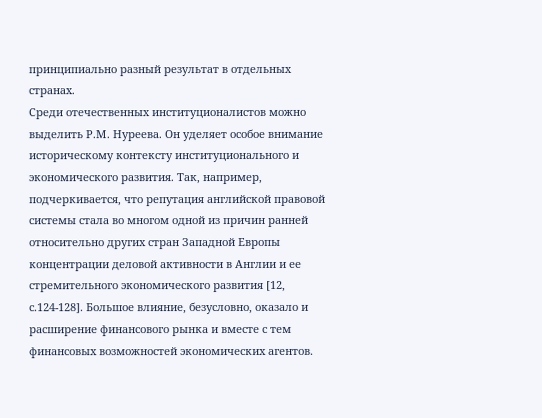принципиально разный результат в отдельных странах.
Среди отечественных институционалистов можно выделить Р.М. Нуреева. Он уделяет особое внимание историческому контексту институционального и экономического развития. Так, например, подчеркивается, что репутация английской правовой системы стала во многом одной из причин ранней относительно других стран Западной Европы концентрации деловой активности в Англии и ее стремительного экономического развития [12, с.124-128]. Большое влияние, безусловно, оказало и расширение финансового рынка и вместе с тем финансовых возможностей экономических агентов.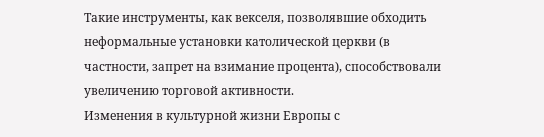Такие инструменты, как векселя, позволявшие обходить неформальные установки католической церкви (в частности, запрет на взимание процента), способствовали увеличению торговой активности.
Изменения в культурной жизни Европы с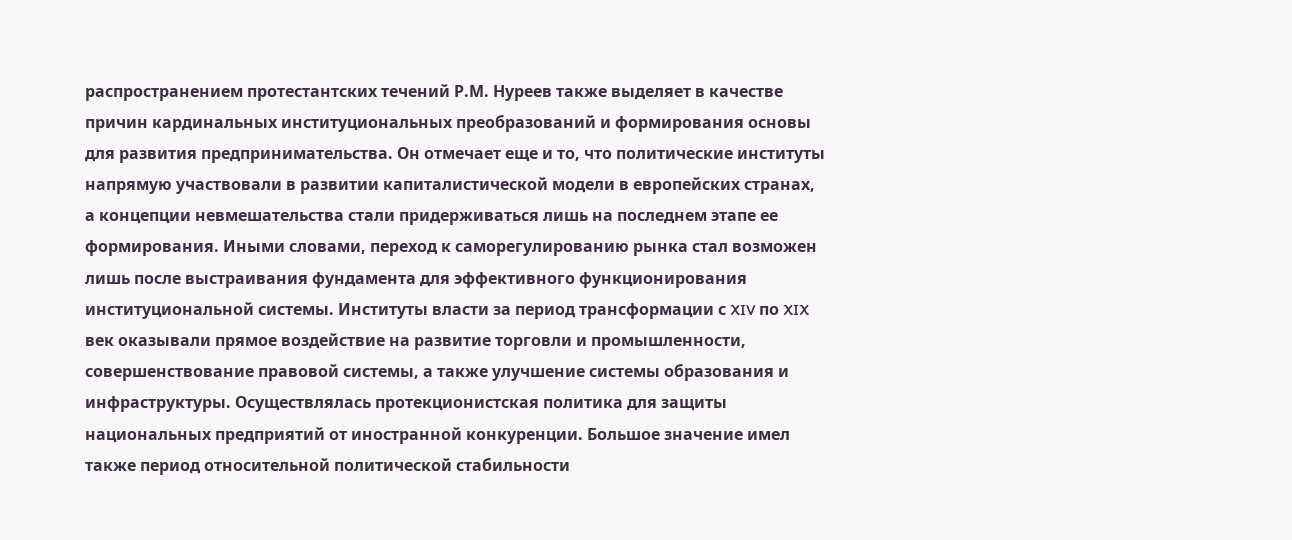распространением протестантских течений Р.М. Нуреев также выделяет в качестве причин кардинальных институциональных преобразований и формирования основы для развития предпринимательства. Он отмечает еще и то, что политические институты напрямую участвовали в развитии капиталистической модели в европейских странах, а концепции невмешательства стали придерживаться лишь на последнем этапе ее формирования. Иными словами, переход к саморегулированию рынка стал возможен лишь после выстраивания фундамента для эффективного функционирования институциональной системы. Институты власти за период трансформации с XIV по XIX век оказывали прямое воздействие на развитие торговли и промышленности, совершенствование правовой системы, а также улучшение системы образования и инфраструктуры. Осуществлялась протекционистская политика для защиты национальных предприятий от иностранной конкуренции. Большое значение имел также период относительной политической стабильности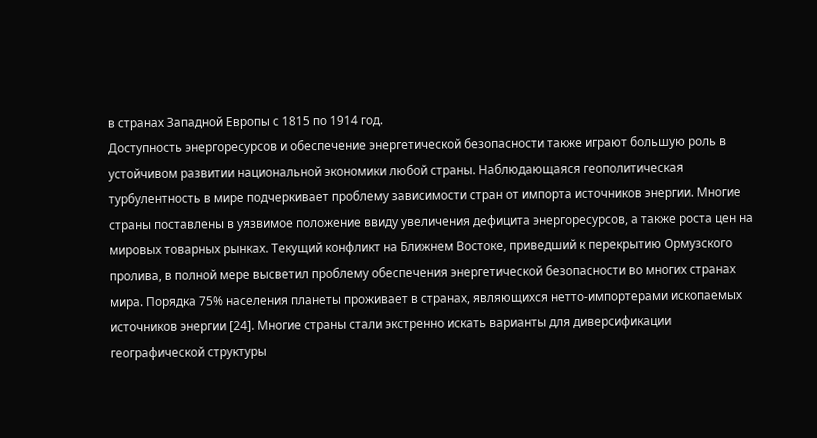в странах Западной Европы с 1815 по 1914 год.
Доступность энергоресурсов и обеспечение энергетической безопасности также играют большую роль в устойчивом развитии национальной экономики любой страны. Наблюдающаяся геополитическая турбулентность в мире подчеркивает проблему зависимости стран от импорта источников энергии. Многие страны поставлены в уязвимое положение ввиду увеличения дефицита энергоресурсов, а также роста цен на мировых товарных рынках. Текущий конфликт на Ближнем Востоке, приведший к перекрытию Ормузского пролива, в полной мере высветил проблему обеспечения энергетической безопасности во многих странах мира. Порядка 75% населения планеты проживает в странах, являющихся нетто-импортерами ископаемых источников энергии [24]. Многие страны стали экстренно искать варианты для диверсификации географической структуры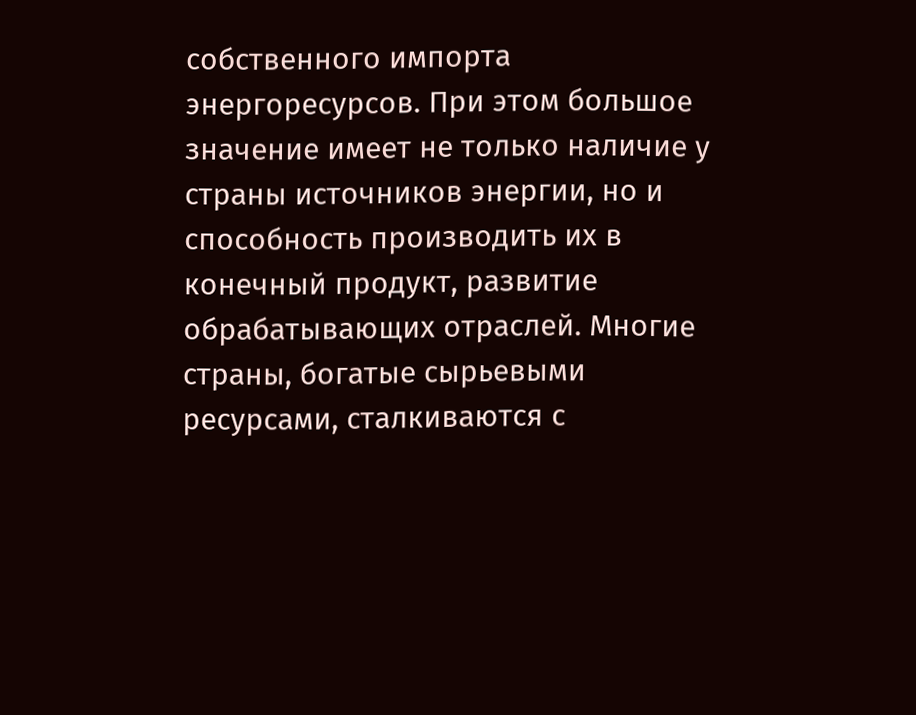собственного импорта энергоресурсов. При этом большое значение имеет не только наличие у страны источников энергии, но и способность производить их в конечный продукт, развитие обрабатывающих отраслей. Многие страны, богатые сырьевыми ресурсами, сталкиваются с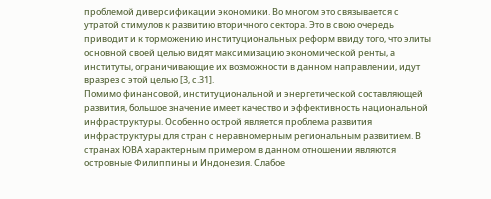проблемой диверсификации экономики. Во многом это связывается с утратой стимулов к развитию вторичного сектора. Это в свою очередь приводит и к торможению институциональных реформ ввиду того, что элиты основной своей целью видят максимизацию экономической ренты, а институты, ограничивающие их возможности в данном направлении, идут вразрез с этой целью [3, с.31].
Помимо финансовой, институциональной и энергетической составляющей развития, большое значение имеет качество и эффективность национальной инфраструктуры. Особенно острой является проблема развития инфраструктуры для стран с неравномерным региональным развитием. В странах ЮВА характерным примером в данном отношении являются островные Филиппины и Индонезия. Слабое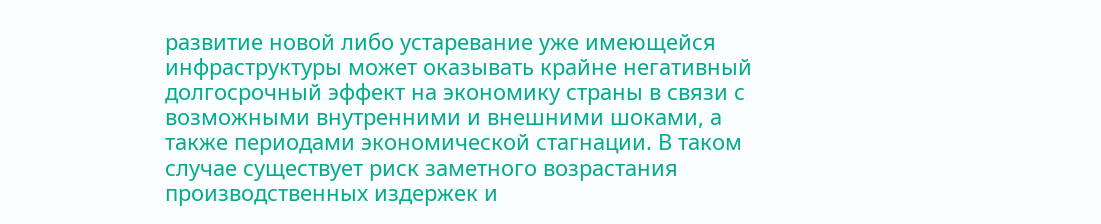развитие новой либо устаревание уже имеющейся инфраструктуры может оказывать крайне негативный долгосрочный эффект на экономику страны в связи с возможными внутренними и внешними шоками, а также периодами экономической стагнации. В таком случае существует риск заметного возрастания производственных издержек и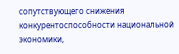сопутствующего снижения конкурентоспособности национальной экономики,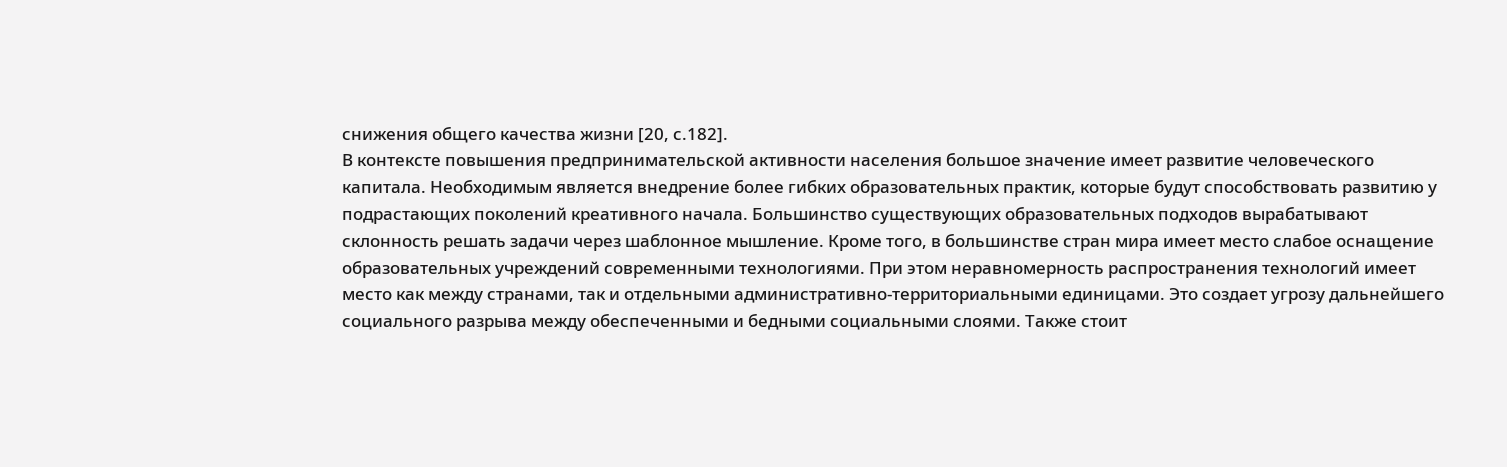снижения общего качества жизни [20, с.182].
В контексте повышения предпринимательской активности населения большое значение имеет развитие человеческого капитала. Необходимым является внедрение более гибких образовательных практик, которые будут способствовать развитию у подрастающих поколений креативного начала. Большинство существующих образовательных подходов вырабатывают склонность решать задачи через шаблонное мышление. Кроме того, в большинстве стран мира имеет место слабое оснащение образовательных учреждений современными технологиями. При этом неравномерность распространения технологий имеет место как между странами, так и отдельными административно-территориальными единицами. Это создает угрозу дальнейшего социального разрыва между обеспеченными и бедными социальными слоями. Также стоит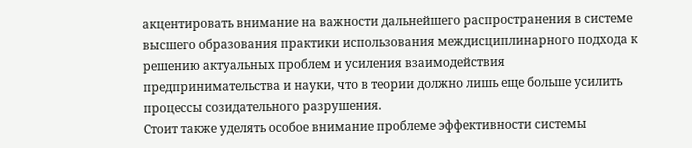акцентировать внимание на важности дальнейшего распространения в системе высшего образования практики использования междисциплинарного подхода к решению актуальных проблем и усиления взаимодействия предпринимательства и науки, что в теории должно лишь еще больше усилить процессы созидательного разрушения.
Стоит также уделять особое внимание проблеме эффективности системы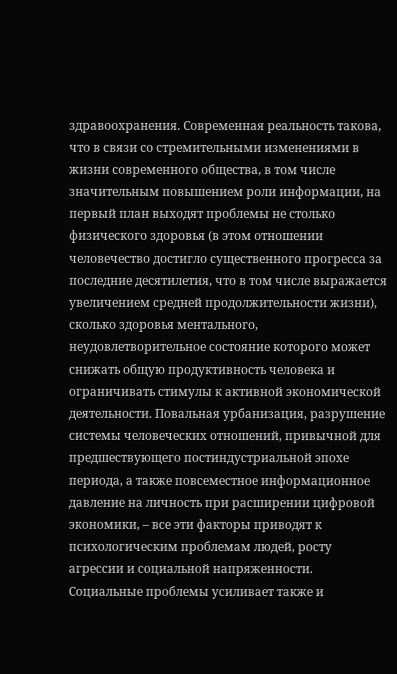здравоохранения. Современная реальность такова, что в связи со стремительными изменениями в жизни современного общества, в том числе значительным повышением роли информации, на первый план выходят проблемы не столько физического здоровья (в этом отношении человечество достигло существенного прогресса за последние десятилетия, что в том числе выражается увеличением средней продолжительности жизни), сколько здоровья ментального, неудовлетворительное состояние которого может снижать общую продуктивность человека и ограничивать стимулы к активной экономической деятельности. Повальная урбанизация, разрушение системы человеческих отношений, привычной для предшествующего постиндустриальной эпохе периода, а также повсеместное информационное давление на личность при расширении цифровой экономики, – все эти факторы приводят к психологическим проблемам людей, росту агрессии и социальной напряженности. Социальные проблемы усиливает также и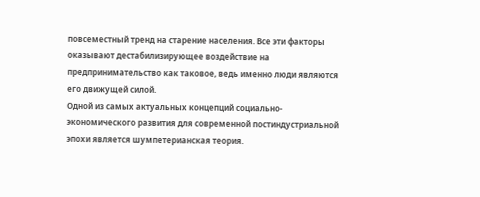повсеместный тренд на старение населения. Все эти факторы оказывают дестабилизирующее воздействие на предпринимательство как таковое, ведь именно люди являются его движущей силой.
Одной из самых актуальных концепций социально-экономического развития для современной постиндустриальной эпохи является шумпетерианская теория.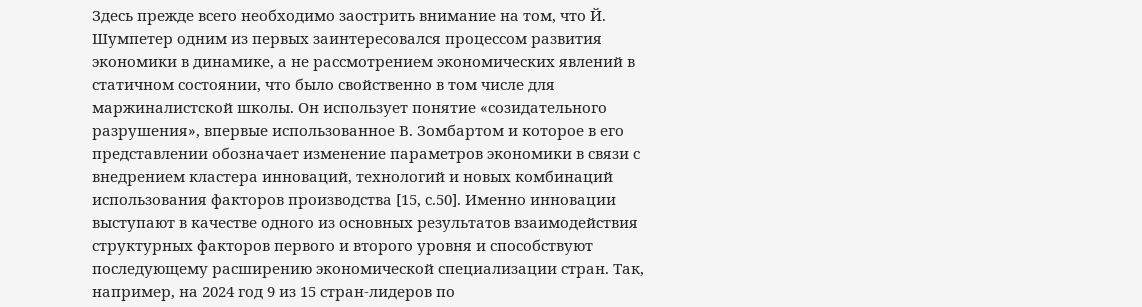Здесь прежде всего необходимо заострить внимание на том, что Й. Шумпетер одним из первых заинтересовался процессом развития экономики в динамике, а не рассмотрением экономических явлений в статичном состоянии, что было свойственно в том числе для маржиналистской школы. Он использует понятие «созидательного разрушения», впервые использованное В. Зомбартом и которое в его представлении обозначает изменение параметров экономики в связи с внедрением кластера инноваций, технологий и новых комбинаций использования факторов производства [15, с.50]. Именно инновации выступают в качестве одного из основных результатов взаимодействия структурных факторов первого и второго уровня и способствуют последующему расширению экономической специализации стран. Так, например, на 2024 год 9 из 15 стран-лидеров по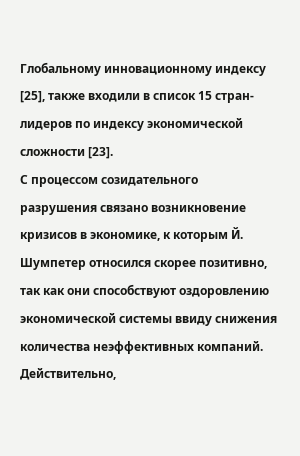Глобальному инновационному индексу [25], также входили в список 15 стран-лидеров по индексу экономической сложности [23].
С процессом созидательного разрушения связано возникновение кризисов в экономике, к которым Й. Шумпетер относился скорее позитивно, так как они способствуют оздоровлению экономической системы ввиду снижения количества неэффективных компаний. Действительно,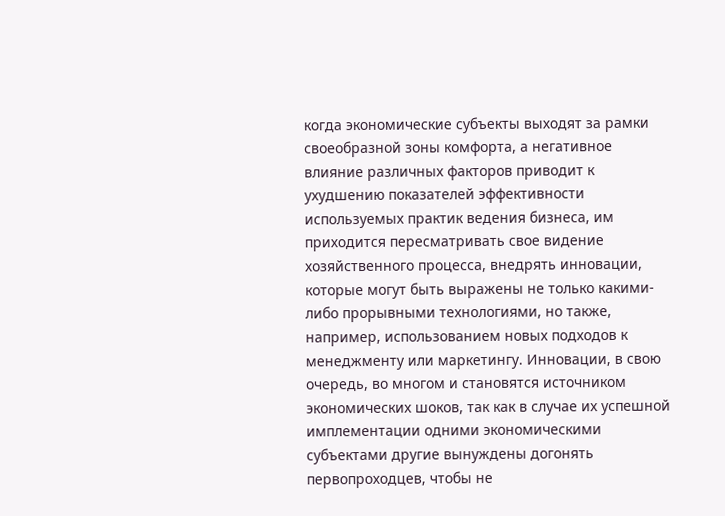когда экономические субъекты выходят за рамки своеобразной зоны комфорта, а негативное влияние различных факторов приводит к ухудшению показателей эффективности используемых практик ведения бизнеса, им приходится пересматривать свое видение хозяйственного процесса, внедрять инновации, которые могут быть выражены не только какими-либо прорывными технологиями, но также, например, использованием новых подходов к менеджменту или маркетингу. Инновации, в свою очередь, во многом и становятся источником экономических шоков, так как в случае их успешной имплементации одними экономическими субъектами другие вынуждены догонять первопроходцев, чтобы не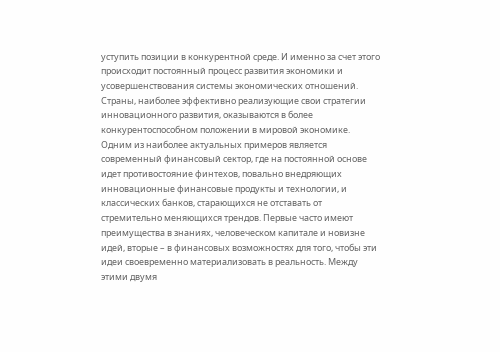уступить позиции в конкурентной среде. И именно за счет этого происходит постоянный процесс развития экономики и усовершенствования системы экономических отношений. Страны, наиболее эффективно реализующие свои стратегии инновационного развития, оказываются в более конкурентоспособном положении в мировой экономике.
Одним из наиболее актуальных примеров является современный финансовый сектор, где на постоянной основе идет противостояние финтехов, повально внедряющих инновационные финансовые продукты и технологии, и классических банков, старающихся не отставать от стремительно меняющихся трендов. Первые часто имеют преимущества в знаниях, человеческом капитале и новизне идей, вторые – в финансовых возможностях для того, чтобы эти идеи своевременно материализовать в реальность. Между этими двумя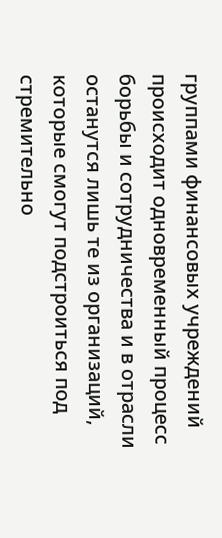группами финансовых учреждений происходит одновременный процесс борьбы и сотрудничества и в отрасли останутся лишь те из организаций, которые смогут подстроиться под стремительно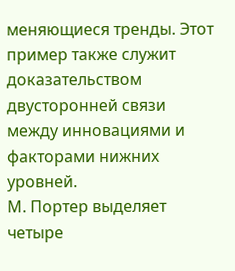меняющиеся тренды. Этот пример также служит доказательством двусторонней связи между инновациями и факторами нижних уровней.
М. Портер выделяет четыре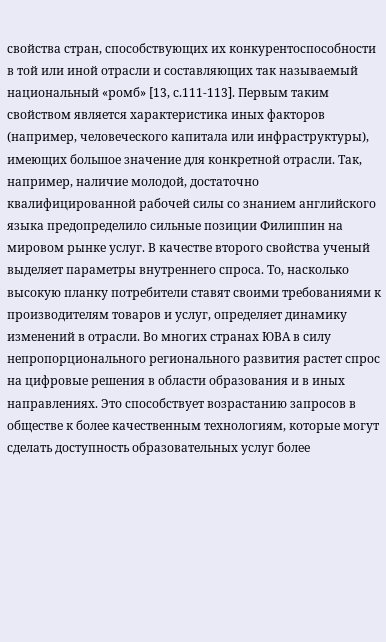свойства стран, способствующих их конкурентоспособности в той или иной отрасли и составляющих так называемый национальный «ромб» [13, с.111-113]. Первым таким свойством является характеристика иных факторов (например, человеческого капитала или инфраструктуры), имеющих большое значение для конкретной отрасли. Так, например, наличие молодой, достаточно квалифицированной рабочей силы со знанием английского языка предопределило сильные позиции Филиппин на мировом рынке услуг. В качестве второго свойства ученый выделяет параметры внутреннего спроса. То, насколько высокую планку потребители ставят своими требованиями к производителям товаров и услуг, определяет динамику изменений в отрасли. Во многих странах ЮВА в силу непропорционального регионального развития растет спрос на цифровые решения в области образования и в иных направлениях. Это способствует возрастанию запросов в обществе к более качественным технологиям, которые могут сделать доступность образовательных услуг более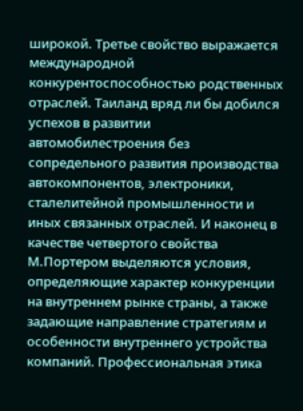широкой. Третье свойство выражается международной конкурентоспособностью родственных отраслей. Таиланд вряд ли бы добился успехов в развитии автомобилестроения без сопредельного развития производства автокомпонентов, электроники, сталелитейной промышленности и иных связанных отраслей. И наконец в качестве четвертого свойства М.Портером выделяются условия, определяющие характер конкуренции на внутреннем рынке страны, а также задающие направление стратегиям и особенности внутреннего устройства компаний. Профессиональная этика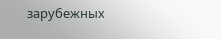зарубежных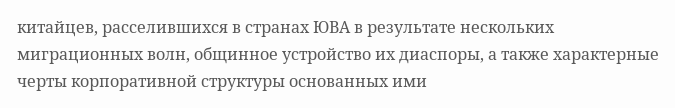китайцев, расселившихся в странах ЮВА в результате нескольких миграционных волн, общинное устройство их диаспоры, а также характерные черты корпоративной структуры основанных ими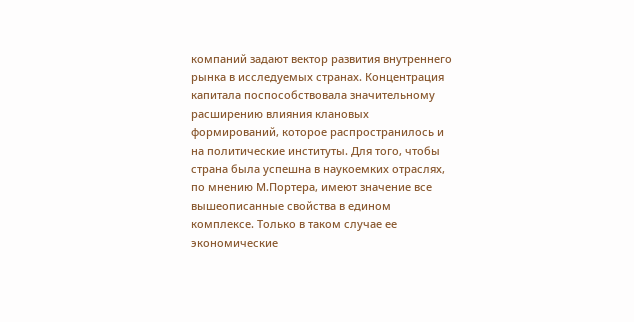компаний задают вектор развития внутреннего рынка в исследуемых странах. Концентрация капитала поспособствовала значительному расширению влияния клановых формирований, которое распространилось и на политические институты. Для того, чтобы страна была успешна в наукоемких отраслях, по мнению М.Портера, имеют значение все вышеописанные свойства в едином комплексе. Только в таком случае ее экономические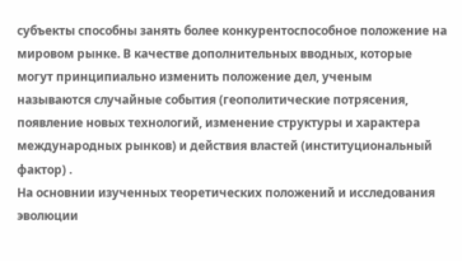субъекты способны занять более конкурентоспособное положение на мировом рынке. В качестве дополнительных вводных, которые могут принципиально изменить положение дел, ученым называются случайные события (геополитические потрясения, появление новых технологий, изменение структуры и характера международных рынков) и действия властей (институциональный фактор) .
На основнии изученных теоретических положений и исследования эволюции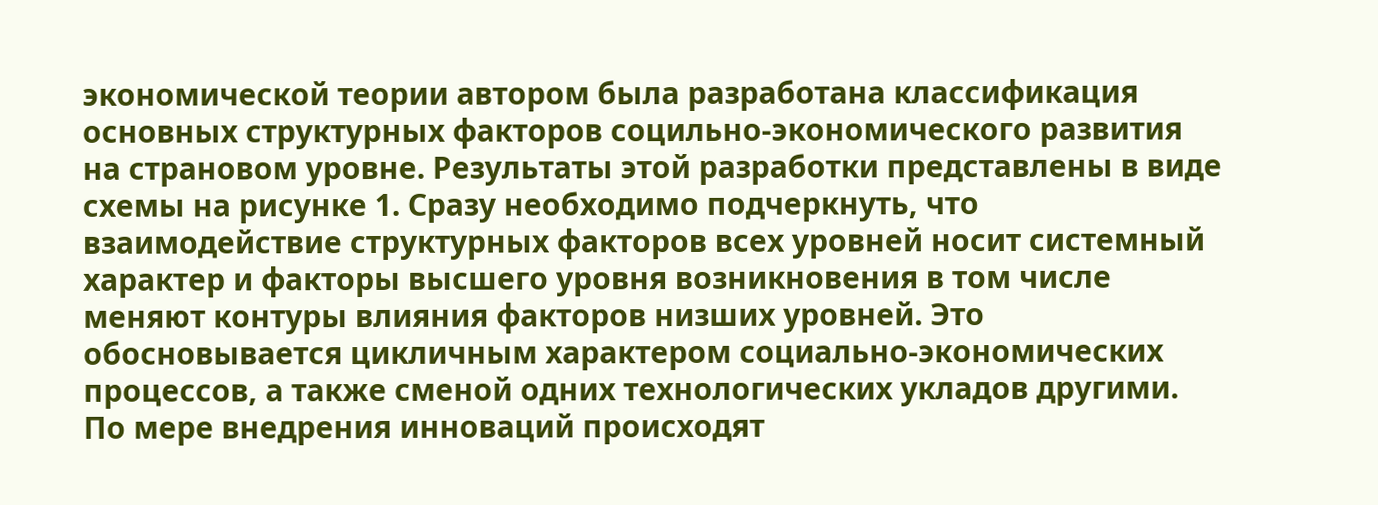экономической теории автором была разработана классификация основных структурных факторов социльно-экономического развития на страновом уровне. Результаты этой разработки представлены в виде схемы на рисунке 1. Сразу необходимо подчеркнуть, что взаимодействие структурных факторов всех уровней носит системный характер и факторы высшего уровня возникновения в том числе меняют контуры влияния факторов низших уровней. Это обосновывается цикличным характером социально-экономических процессов, а также сменой одних технологических укладов другими. По мере внедрения инноваций происходят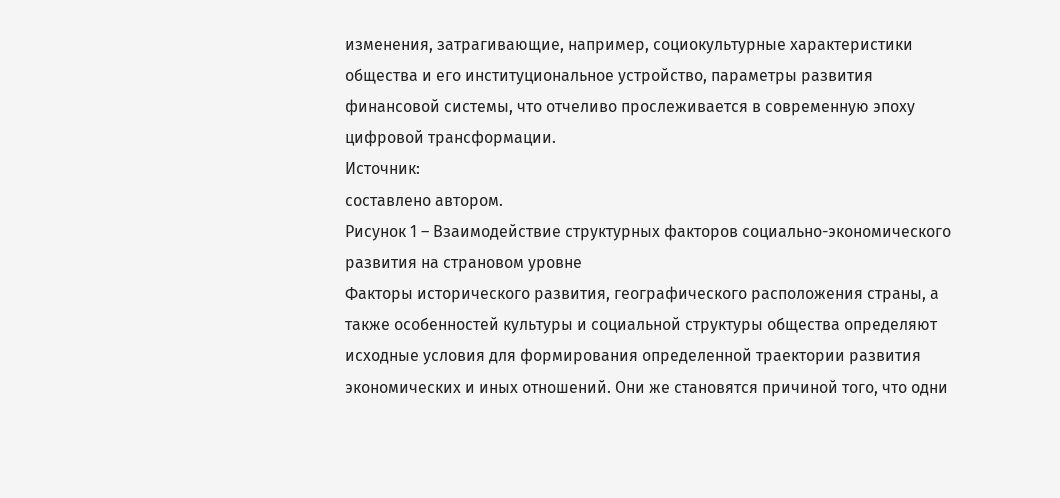изменения, затрагивающие, например, социокультурные характеристики общества и его институциональное устройство, параметры развития финансовой системы, что отчеливо прослеживается в современную эпоху цифровой трансформации.
Источник:
составлено автором.
Рисунок 1 – Взаимодействие структурных факторов социально-экономического развития на страновом уровне
Факторы исторического развития, географического расположения страны, а также особенностей культуры и социальной структуры общества определяют исходные условия для формирования определенной траектории развития экономических и иных отношений. Они же становятся причиной того, что одни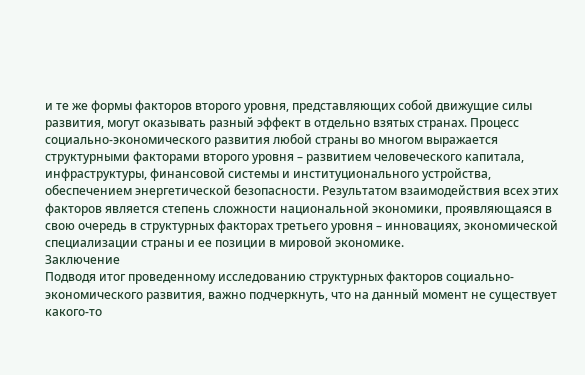и те же формы факторов второго уровня, представляющих собой движущие силы развития, могут оказывать разный эффект в отдельно взятых странах. Процесс социально-экономического развития любой страны во многом выражается структурными факторами второго уровня – развитием человеческого капитала, инфраструктуры, финансовой системы и институционального устройства, обеспечением энергетической безопасности. Результатом взаимодействия всех этих факторов является степень сложности национальной экономики, проявляющаяся в свою очередь в структурных факторах третьего уровня – инновациях, экономической специализации страны и ее позиции в мировой экономике.
Заключение
Подводя итог проведенному исследованию структурных факторов социально-экономического развития, важно подчеркнуть, что на данный момент не существует какого-то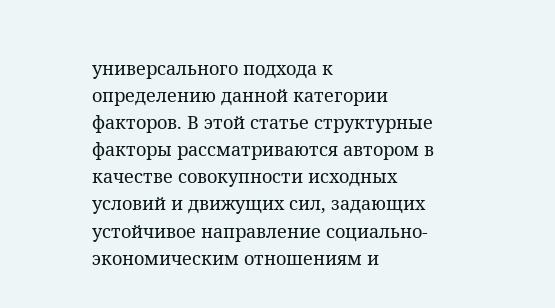универсального подхода к определению данной категории факторов. В этой статье структурные факторы рассматриваются автором в качестве совокупности исходных условий и движущих сил, задающих устойчивое направление социально-экономическим отношениям и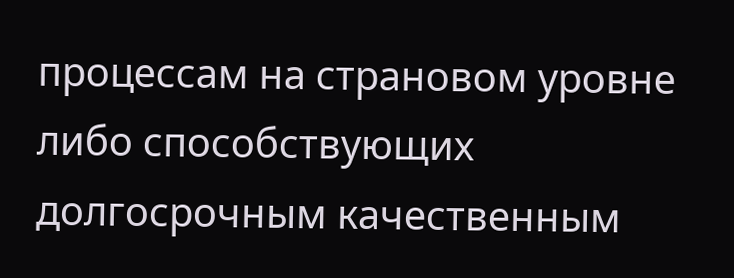процессам на страновом уровне либо способствующих долгосрочным качественным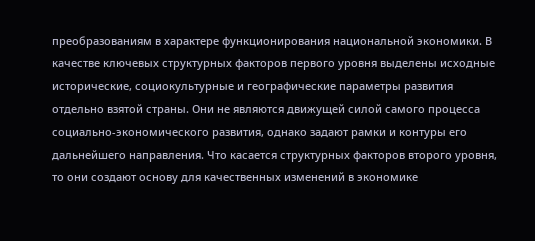преобразованиям в характере функционирования национальной экономики. В качестве ключевых структурных факторов первого уровня выделены исходные исторические, социокультурные и географические параметры развития отдельно взятой страны. Они не являются движущей силой самого процесса социально-экономического развития, однако задают рамки и контуры его дальнейшего направления. Что касается структурных факторов второго уровня, то они создают основу для качественных изменений в экономике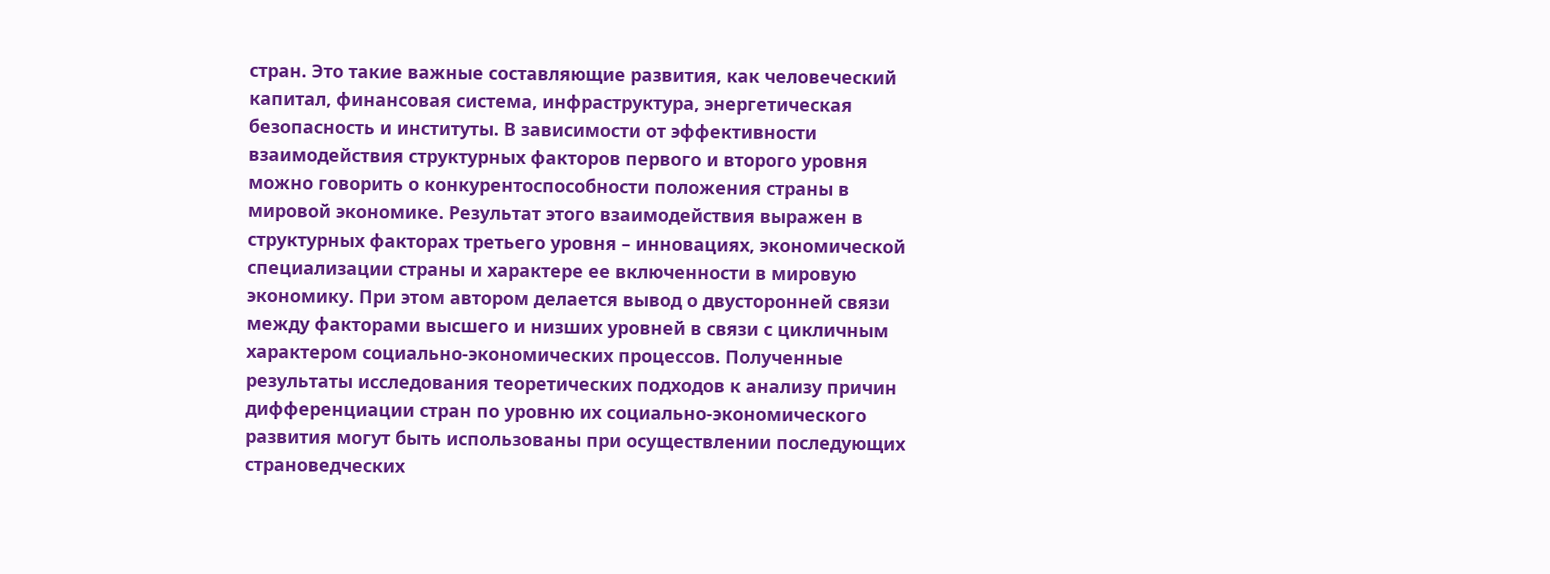стран. Это такие важные составляющие развития, как человеческий капитал, финансовая система, инфраструктура, энергетическая безопасность и институты. В зависимости от эффективности взаимодействия структурных факторов первого и второго уровня можно говорить о конкурентоспособности положения страны в мировой экономике. Результат этого взаимодействия выражен в структурных факторах третьего уровня – инновациях, экономической специализации страны и характере ее включенности в мировую экономику. При этом автором делается вывод о двусторонней связи между факторами высшего и низших уровней в связи с цикличным характером социально-экономических процессов. Полученные результаты исследования теоретических подходов к анализу причин дифференциации стран по уровню их социально-экономического развития могут быть использованы при осуществлении последующих страноведческих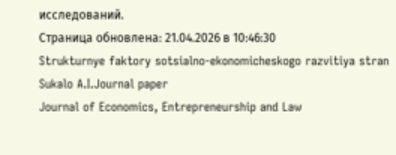исследований.
Страница обновлена: 21.04.2026 в 10:46:30
Strukturnye faktory sotsialno-ekonomicheskogo razvitiya stran
Sukalo A.I.Journal paper
Journal of Economics, Entrepreneurship and Law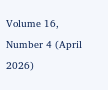Volume 16, Number 4 (April 2026)